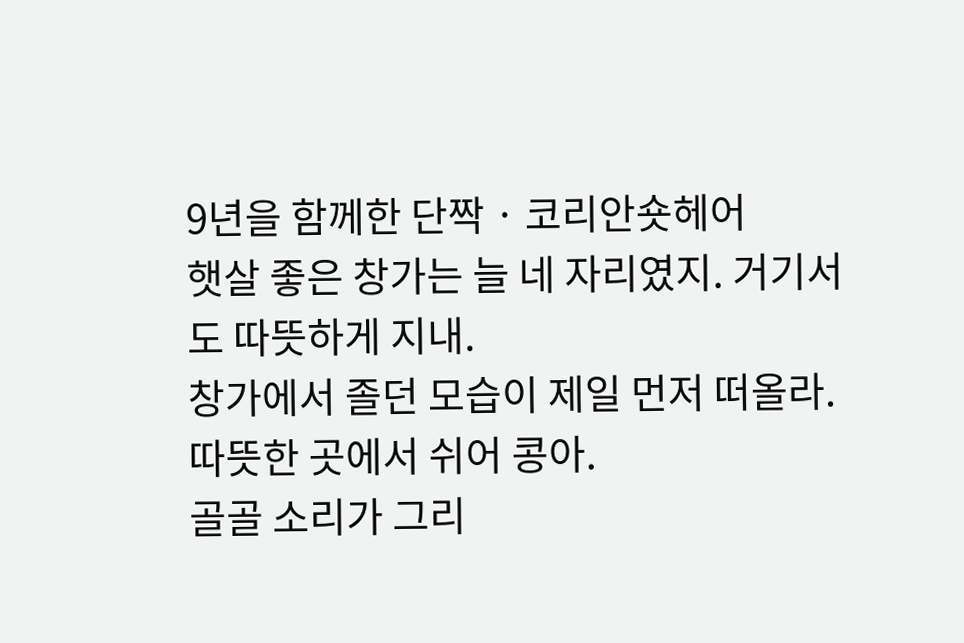9년을 함께한 단짝 · 코리안숏헤어
햇살 좋은 창가는 늘 네 자리였지. 거기서도 따뜻하게 지내.
창가에서 졸던 모습이 제일 먼저 떠올라. 따뜻한 곳에서 쉬어 콩아.
골골 소리가 그리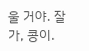울 거야. 잘 가, 콩이.